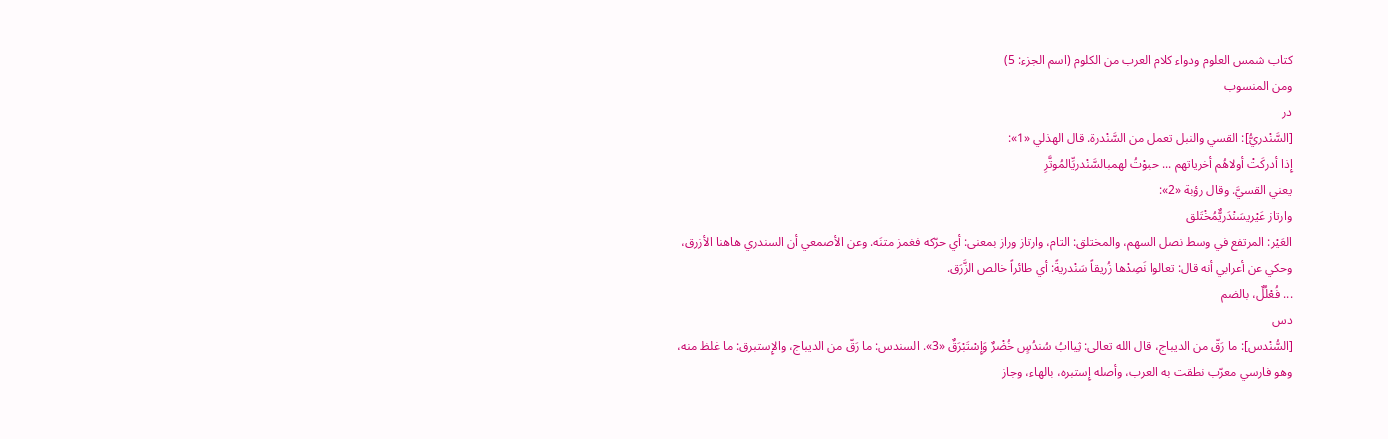كتاب شمس العلوم ودواء كلام العرب من الكلوم (اسم الجزء: 5)
ومن المنسوب
در
[السَّنْدريُّ]: القسي والنبل تعمل من السَّنْدرة. قال الهذلي «1»:
إِذا أدركَتْ أولاهُم أخرياتهم ... حبوْتُ لهمبالسَّنْدريِّالمُوتَّرِ
يعني القسيَّ. وقال رؤبة «2»:
وارتاز عَيْريسَنْدَريٌّمُخْتَلق
العَيْر: المرتفع في وسط نصل السهم، والمختلق: التام، وارتاز وراز بمعنى: أي حرّكه فغمز متنَه. وعن الأصمعي أن السندري هاهنا الأزرق، وحكي عن أعرابي أنه قال: تعالوا نَصِدْها زُريقاً سَنْدريةً: أي طائراً خالص الزَّرَق.
... فُعْلُلٌ، بالضم
دس
[السُّنْدس]: ما رَقّ من الديباج، قال الله تعالى: ثِياابُ سُندُسٍ خُضْرٌ وَإِسْتَبْرَقٌ «3». السندس: ما رَقّ من الديباج، والإِستبرق: ما غلظ منه، وهو فارسي معرّب نطقت به العرب، وأصله إِستبره، بالهاء، وجاز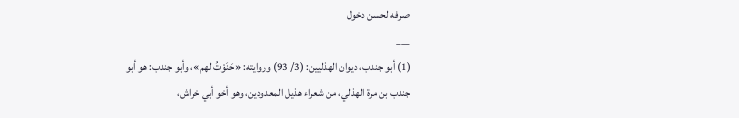صرفه لحسن دخول
___
(1) أبو جندب، ديوان الهذليين: (3/ 93) وروايته: «حَنَوْتُ لهم»، وأبو جندب: هو أبو جندب بن مرة الهذلي، من شعراء هذيل المعدودين، وهو أخو أبي خراش،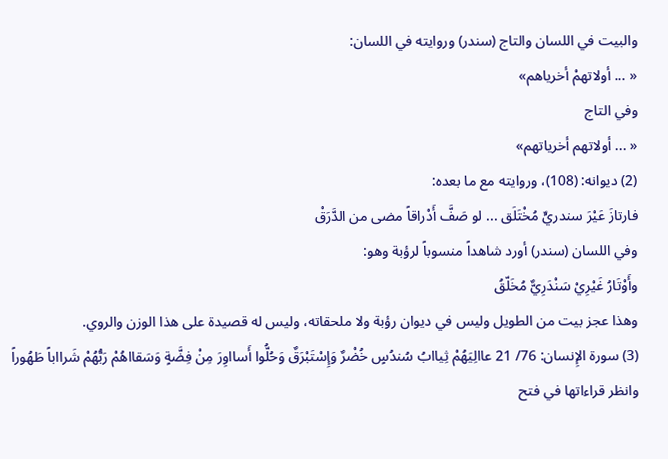والبيت في اللسان والتاج (سندر) وروايته في اللسان:
« ... أولاتهمْ أخرياهم»
وفي التاج
« ... أولاتهم أخرياتهم»
(2) ديوانه: (108)، وروايته مع ما بعده:
فارتازَ عَيْرَ سندريٍّ مُخْتَلَق ... لو صَفَّ أَدْراقاً مضى من الدَّرَقْ
وفي اللسان (سندر) أورد شاهداً منسوباً لرؤبة وهو:
وأَوْتَارُ غَيْرِيْ سَنْدَرِيٌّ مُخَلّقُ
وهذا عجز بيت من الطويل وليس في ديوان رؤبة ولا ملحقاته، وليس له قصيدة على هذا الوزن والروي.
(3) سورة الإِنسان: 76/ 21 عاالِيَهُمْ ثِياابُ سُندُسٍ خُضْرٌ وَإِسْتَبْرَقٌ وَحُلُّوا أَسااوِرَ مِنْ فِضَّةٍ وَسَقااهُمْ رَبُّهُمْ شَرااباً طَهُوراً وانظر قراءاتها في فتح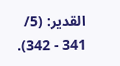القدير: (5/ 341 - 342).